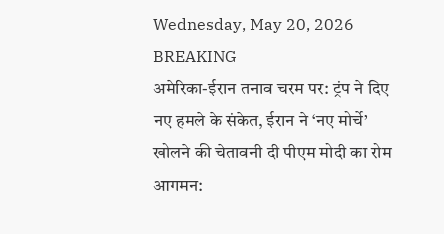Wednesday, May 20, 2026
BREAKING
अमेरिका-ईरान तनाव चरम पर: ट्रंप ने दिए नए हमले के संकेत, ईरान ने ‘नए मोर्चे’ खोलने की चेतावनी दी पीएम मोदी का रोम आगमन: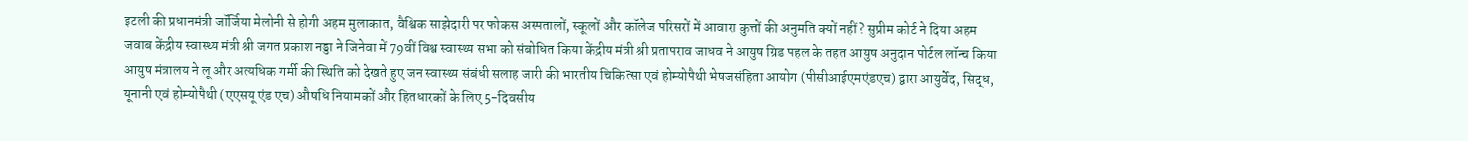इटली की प्रधानमंत्री जॉर्जिया मेलोनी से होगी अहम मुलाकात, वैश्विक साझेदारी पर फोकस अस्पतालों, स्कूलों और कॉलेज परिसरों में आवारा कुत्तों की अनुमति क्यों नहीं? सुप्रीम कोर्ट ने दिया अहम जवाब केंद्रीय स्वास्थ्य मंत्री श्री जगत प्रकाश नड्डा ने जिनेवा में 79वीं विश्व स्वास्थ्य सभा को संबोधित किया केंद्रीय मंत्री श्री प्रतापराव जाधव ने आयुष ग्रिड पहल के तहत आयुष अनुदान पोर्टल लॉन्च किया आयुष मंत्रालय ने लू और अत्यधिक गर्मी की स्थिति को देखते हुए जन स्वास्थ्य संबंधी सलाह जारी की भारतीय चिकित्सा एवं होम्योपैथी भेषजसंहिता आयोग (पीसीआईएमएंडएच) द्वारा आयुर्वेद, सिद्ध, यूनानी एवं होम्योपैथी (एएसयू एंड एच) औषधि नियामकों और हितधारकों के लिए 5-दिवसीय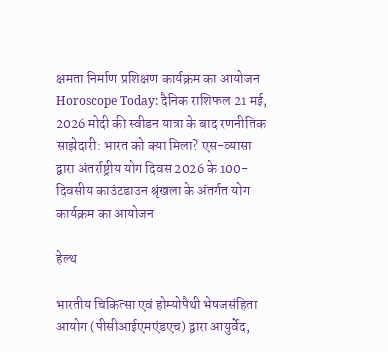क्षमता निर्माण प्रशिक्षण कार्यक्रम का आयोजन Horoscope Today: दैनिक राशिफल 21 मई, 2026 मोदी की स्वीडन यात्रा के बाद रणनीतिक साझेदारी: भारत को क्या मिला? एस-व्यासा द्वारा अंतर्राष्ट्रीय योग दिवस 2026 के 100-दिवसीय काउंटडाउन श्रृंखला के अंतर्गत योग कार्यक्रम का आयोजन

हेल्थ

भारतीय चिकित्सा एवं होम्योपैथी भेषजसंहिता आयोग (पीसीआईएमएंडएच) द्वारा आयुर्वेद,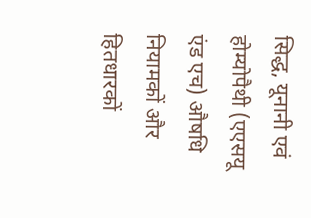सिद्ध, यूनानी एवं होम्योपैथी (एएसयू एंड एच) औषधि नियामकों और हितधारकों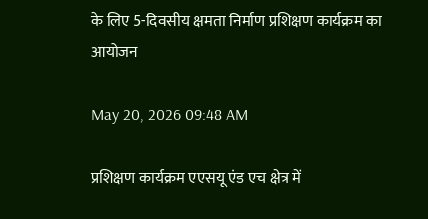के लिए 5-दिवसीय क्षमता निर्माण प्रशिक्षण कार्यक्रम का आयोजन

May 20, 2026 09:48 AM

प्रशिक्षण कार्यक्रम एएसयू एंड एच क्षेत्र में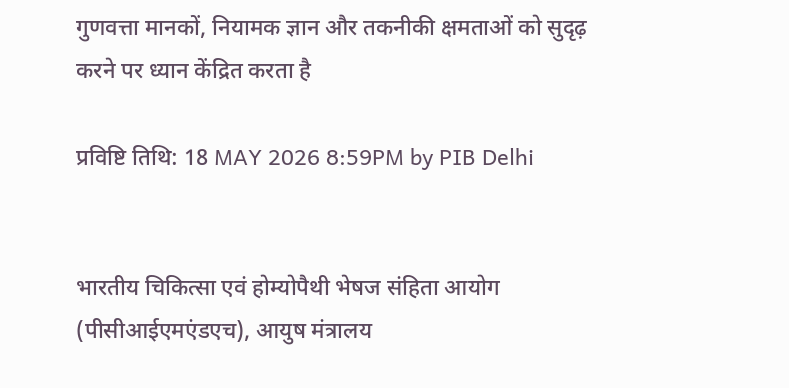गुणवत्ता मानकों, नियामक ज्ञान और तकनीकी क्षमताओं को सुदृढ़ करने पर ध्‍यान केंद्रित करता है

प्रविष्टि तिथि: 18 MAY 2026 8:59PM by PIB Delhi


भारतीय चिकित्सा एवं होम्योपैथी भेषज संहिता आयोग (पीसीआईएमएंडएच), आयुष मंत्रालय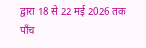द्वारा 18 से 22 मई 2026 तक पाँच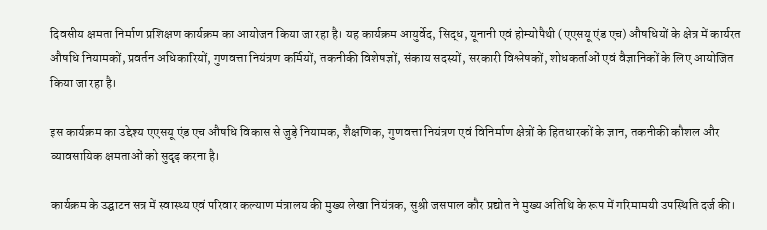दिवसीय क्षमता निर्माण प्रशिक्षण कार्यक्रम का आयोजन किया जा रहा है। यह कार्यक्रम आयुर्वेद, सिद्ध, यूनानी एवं होम्योपैथी (एएसयू एंड एच) औषधियों के क्षेत्र में कार्यरत औषधि नियामकों, प्रवर्तन अधिकारियों, गुणवत्ता नियंत्रण कर्मियों, तकनीकी विशेषज्ञों, संकाय सदस्यों, सरकारी विश्लेषकों, शोधकर्ताओं एवं वैज्ञानिकों के लिए आयोजित किया जा रहा है।

इस कार्यक्रम का उद्देश्य एएसयू एंड एच औषधि विकास से जुड़े नियामक, शैक्षणिक, गुणवत्ता नियंत्रण एवं विनिर्माण क्षेत्रों के हितधारकों के ज्ञान, तकनीकी कौशल और व्यावसायिक क्षमताओं को सुदृढ़ करना है।

कार्यक्रम के उद्घाटन सत्र में स्वास्थ्य एवं परिवार कल्याण मंत्रालय की मुख्य लेखा नियंत्रक, सुश्री जसपाल कौर प्रद्योत ने मुख्य अतिथि के रूप में गरिमामयी उपस्थिति दर्ज की।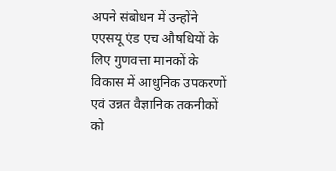अपने संबोधन में उन्होंने एएसयू एंड एच औषधियों के लिए गुणवत्ता मानकों के विकास में आधुनिक उपकरणों एवं उन्नत वैज्ञानिक तकनीकों को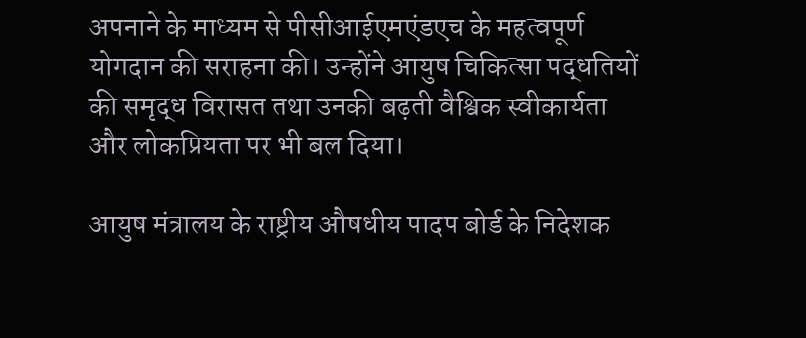अपनाने के माध्यम से पीसीआईएमएंडएच के महत्वपूर्ण योगदान की सराहना की। उन्होंने आयुष चिकित्सा पद्धतियों की समृद्ध विरासत तथा उनकी बढ़ती वैश्विक स्वीकार्यता और लोकप्रियता पर भी बल दिया।

आयुष मंत्रालय के राष्ट्रीय औषधीय पादप बोर्ड के निदेशक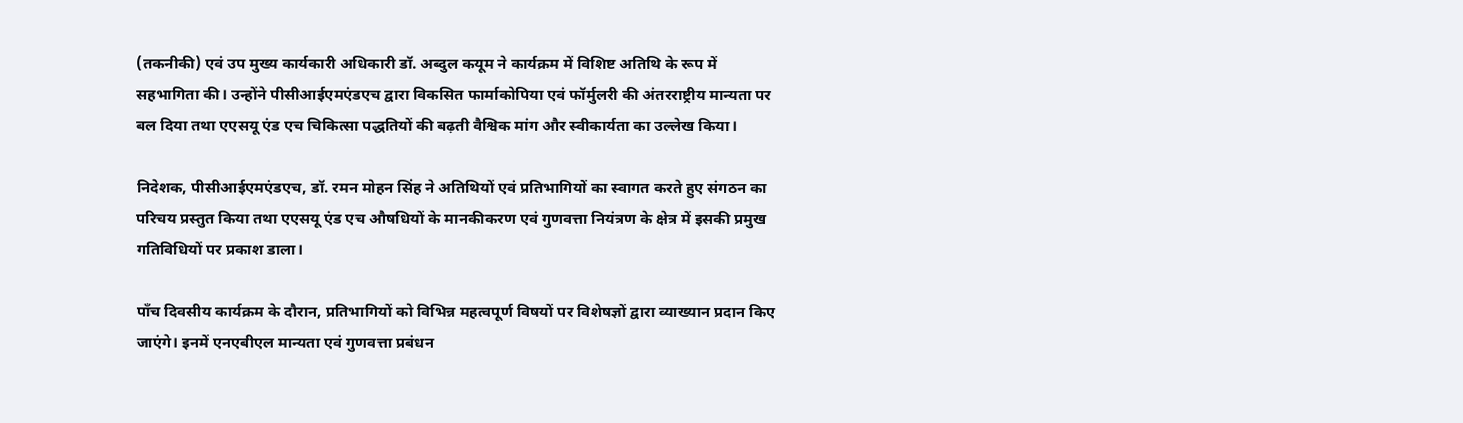(तकनीकी) एवं उप मुख्य कार्यकारी अधिकारी डॉ. अब्दुल कयूम ने कार्यक्रम में विशिष्ट अतिथि के रूप में सहभागिता की। उन्होंने पीसीआईएमएंडएच द्वारा विकसित फार्माकोपिया एवं फॉर्मुलरी की अंतरराष्ट्रीय मान्यता पर बल दिया तथा एएसयू एंड एच चिकित्सा पद्धतियों की बढ़ती वैश्विक मांग और स्वीकार्यता का उल्लेख किया।

निदेशक, पीसीआईएमएंडएच, डॉ. रमन मोहन सिंह ने अतिथियों एवं प्रतिभागियों का स्वागत करते हुए संगठन का परिचय प्रस्तुत किया तथा एएसयू एंड एच औषधियों के मानकीकरण एवं गुणवत्ता नियंत्रण के क्षेत्र में इसकी प्रमुख गतिविधियों पर प्रकाश डाला।

पाँच दिवसीय कार्यक्रम के दौरान, प्रतिभागियों को विभिन्न महत्वपूर्ण विषयों पर विशेषज्ञों द्वारा व्याख्यान प्रदान किए जाएंगे। इनमें एनएबीएल मान्यता एवं गुणवत्ता प्रबंधन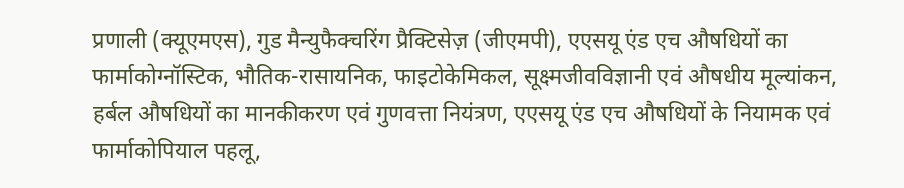प्रणाली (क्यूएमएस), गुड मैन्युफैक्चरिंग प्रैक्टिसेज़ (जीएमपी), एएसयू एंड एच औषधियों का फार्माकोग्नॉस्टिक, भौतिक-रासायनिक, फाइटोकेमिकल, सूक्ष्मजीवविज्ञानी एवं औषधीय मूल्यांकन, हर्बल औषधियों का मानकीकरण एवं गुणवत्ता नियंत्रण, एएसयू एंड एच औषधियों के नियामक एवं फार्माकोपियाल पहलू,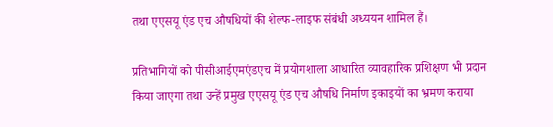तथा एएसयू एंड एच औषधियों की शेल्फ-लाइफ संबंधी अध्ययन शामिल हैं।

प्रतिभागियों को पीसीआईएमएंडएच में प्रयोगशाला आधारित व्यावहारिक प्रशिक्षण भी प्रदान किया जाएगा तथा उन्हें प्रमुख एएसयू एंड एच औषधि निर्माण इकाइयों का भ्रमण कराया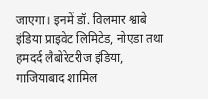जाएगा। इनमें डॉ. विलमार श्वाबे इंडिया प्राइवेट लिमिटेड, नोएडा तथा हमदर्द लैबोरेटरीज इंडिया, गाजियाबाद शामिल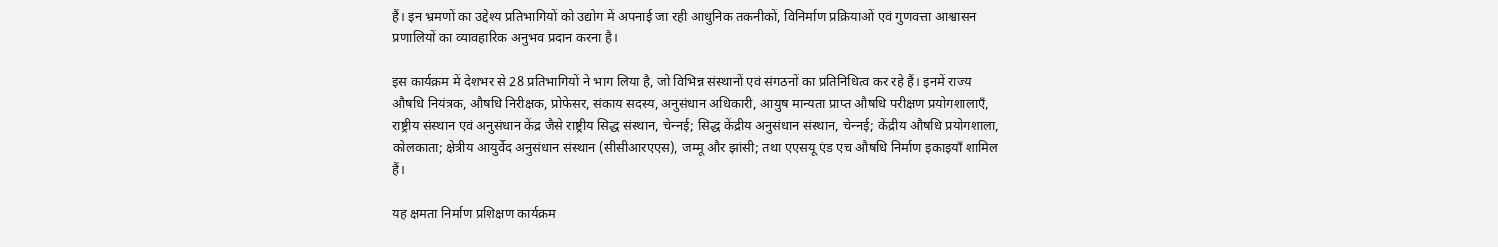हैं। इन भ्रमणों का उद्देश्य प्रतिभागियों को उद्योग में अपनाई जा रही आधुनिक तकनीकों, विनिर्माण प्रक्रियाओं एवं गुणवत्ता आश्वासन प्रणालियों का व्यावहारिक अनुभव प्रदान करना है।

इस कार्यक्रम में देशभर से 28 प्रतिभागियों ने भाग लिया है, जो विभिन्न संस्थानों एवं संगठनों का प्रतिनिधित्व कर रहे हैं। इनमें राज्य औषधि नियंत्रक, औषधि निरीक्षक, प्रोफेसर, संकाय सदस्य, अनुसंधान अधिकारी, आयुष मान्यता प्राप्त औषधि परीक्षण प्रयोगशालाएँ, राष्ट्रीय संस्थान एवं अनुसंधान केंद्र जैसे राष्ट्रीय सिद्ध संस्थान, चेन्‍नई; सिद्ध केंद्रीय अनुसंधान संस्थान, चेन्‍नई; केंद्रीय औषधि प्रयोगशाला, कोलकाता; क्षेत्रीय आयुर्वेद अनुसंधान संस्थान (सीसीआरएएस), जम्मू और झांसी; तथा एएसयू एंड एच औषधि निर्माण इकाइयाँ शामिल हैं।

यह क्षमता निर्माण प्रशिक्षण कार्यक्रम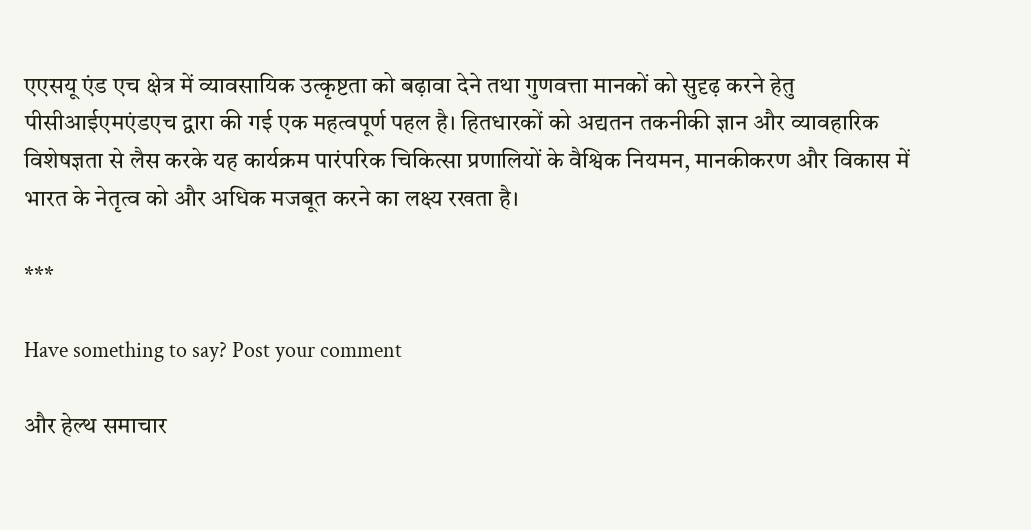एएसयू एंड एच क्षेत्र में व्यावसायिक उत्कृष्टता को बढ़ावा देने तथा गुणवत्ता मानकों को सुदृढ़ करने हेतु पीसीआईएमएंडएच द्वारा की गई एक महत्वपूर्ण पहल है। हितधारकों को अद्यतन तकनीकी ज्ञान और व्यावहारिक विशेषज्ञता से लैस करके यह कार्यक्रम पारंपरिक चिकित्सा प्रणालियों के वैश्विक नियमन, मानकीकरण और विकास में भारत के नेतृत्व को और अधिक मजबूत करने का लक्ष्य रखता है।

***

Have something to say? Post your comment

और हेल्थ समाचार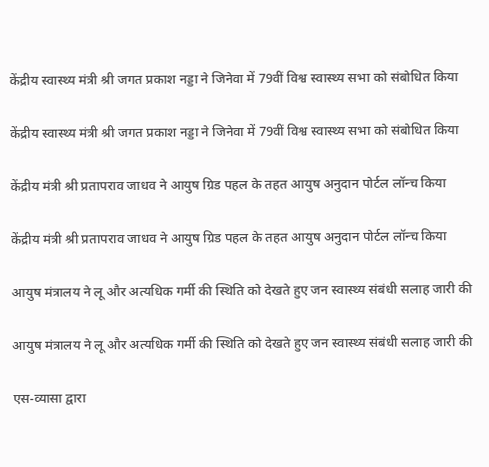केंद्रीय स्वास्थ्य मंत्री श्री जगत प्रकाश नड्डा ने जिनेवा में 79वीं विश्व स्वास्थ्य सभा को संबोधित किया

केंद्रीय स्वास्थ्य मंत्री श्री जगत प्रकाश नड्डा ने जिनेवा में 79वीं विश्व स्वास्थ्य सभा को संबोधित किया

केंद्रीय मंत्री श्री प्रतापराव जाधव ने आयुष ग्रिड पहल के तहत आयुष अनुदान पोर्टल लॉन्च किया

केंद्रीय मंत्री श्री प्रतापराव जाधव ने आयुष ग्रिड पहल के तहत आयुष अनुदान पोर्टल लॉन्च किया

आयुष मंत्रालय ने लू और अत्यधिक गर्मी की स्थिति को देखते हुए जन स्वास्थ्य संबंधी सलाह जारी की

आयुष मंत्रालय ने लू और अत्यधिक गर्मी की स्थिति को देखते हुए जन स्वास्थ्य संबंधी सलाह जारी की

एस-व्यासा द्वारा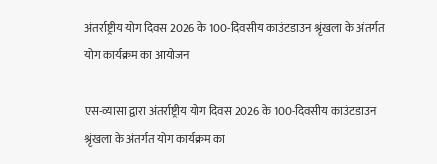अंतर्राष्ट्रीय योग दिवस 2026 के 100-दिवसीय काउंटडाउन श्रृंखला के अंतर्गत योग कार्यक्रम का आयोजन

एस-व्यासा द्वारा अंतर्राष्ट्रीय योग दिवस 2026 के 100-दिवसीय काउंटडाउन श्रृंखला के अंतर्गत योग कार्यक्रम का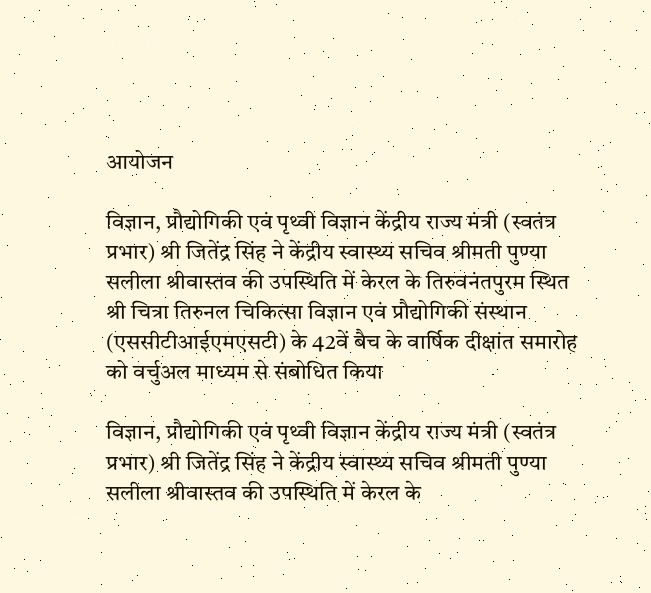आयोजन

विज्ञान, प्रौद्योगिकी एवं पृथ्वी विज्ञान केंद्रीय राज्य मंत्री (स्वतंत्र प्रभार) श्री जितेंद्र सिंह ने केंद्रीय स्वास्थ्य सचिव श्रीमती पुण्या सलीला श्रीवास्तव की उपस्थिति में केरल के तिरुवनंतपुरम स्थित श्री चित्रा तिरुनल चिकित्सा विज्ञान एवं प्रौद्योगिकी संस्थान (एससीटीआईएमएसटी) के 42वें बैच के वार्षिक दीक्षांत समारोह को वर्चुअल माध्यम से संबोधित किया

विज्ञान, प्रौद्योगिकी एवं पृथ्वी विज्ञान केंद्रीय राज्य मंत्री (स्वतंत्र प्रभार) श्री जितेंद्र सिंह ने केंद्रीय स्वास्थ्य सचिव श्रीमती पुण्या सलीला श्रीवास्तव की उपस्थिति में केरल के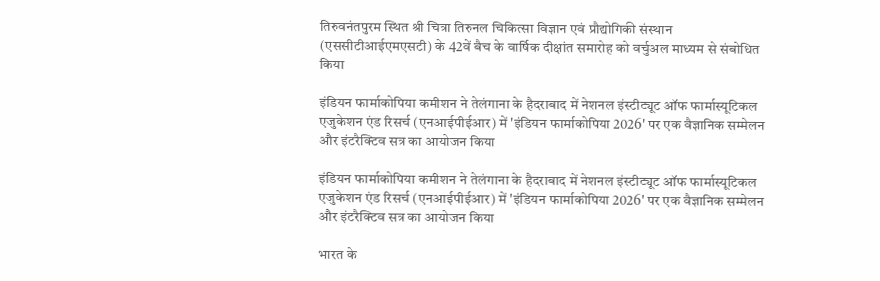तिरुवनंतपुरम स्थित श्री चित्रा तिरुनल चिकित्सा विज्ञान एवं प्रौद्योगिकी संस्थान (एससीटीआईएमएसटी) के 42वें बैच के वार्षिक दीक्षांत समारोह को वर्चुअल माध्यम से संबोधित किया

इंडियन फार्माकोपिया कमीशन ने तेलंगाना के हैदराबाद में नेशनल इंस्टीट्यूट ऑफ फार्मास्यूटिकल एजुकेशन एंड रिसर्च (एनआईपीईआर) में 'इंडियन फार्माकोपिया 2026' पर एक वैज्ञानिक सम्मेलन और इंटरैक्टिव सत्र का आयोजन किया

इंडियन फार्माकोपिया कमीशन ने तेलंगाना के हैदराबाद में नेशनल इंस्टीट्यूट ऑफ फार्मास्यूटिकल एजुकेशन एंड रिसर्च (एनआईपीईआर) में 'इंडियन फार्माकोपिया 2026' पर एक वैज्ञानिक सम्मेलन और इंटरैक्टिव सत्र का आयोजन किया

भारत के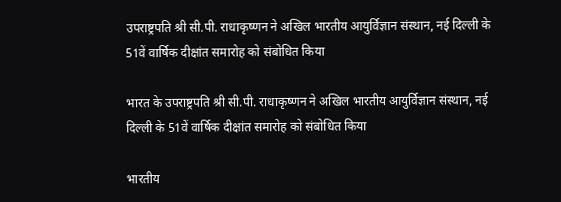उपराष्ट्रपति श्री सी.पी. राधाकृष्णन ने अखिल भारतीय आयुर्विज्ञान संस्थान, नई दिल्ली के 51वें वार्षिक दीक्षांत समारोह को संबोधित किया

भारत के उपराष्ट्रपति श्री सी.पी. राधाकृष्णन ने अखिल भारतीय आयुर्विज्ञान संस्थान, नई दिल्ली के 51वें वार्षिक दीक्षांत समारोह को संबोधित किया

भारतीय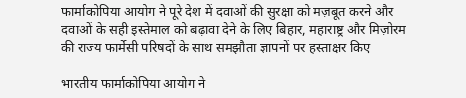फार्माकोपिया आयोग ने पूरे देश में दवाओं की सुरक्षा को मज़बूत करने और दवाओं के सही इस्तेमाल को बढ़ावा देने के लिए बिहार, महाराष्ट्र और मिज़ोरम की राज्य फार्मेसी परिषदों के साथ समझौता ज्ञापनों पर हस्ताक्षर किए

भारतीय फार्माकोपिया आयोग ने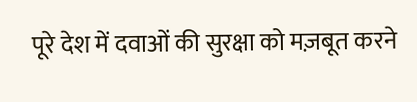पूरे देश में दवाओं की सुरक्षा को मज़बूत करने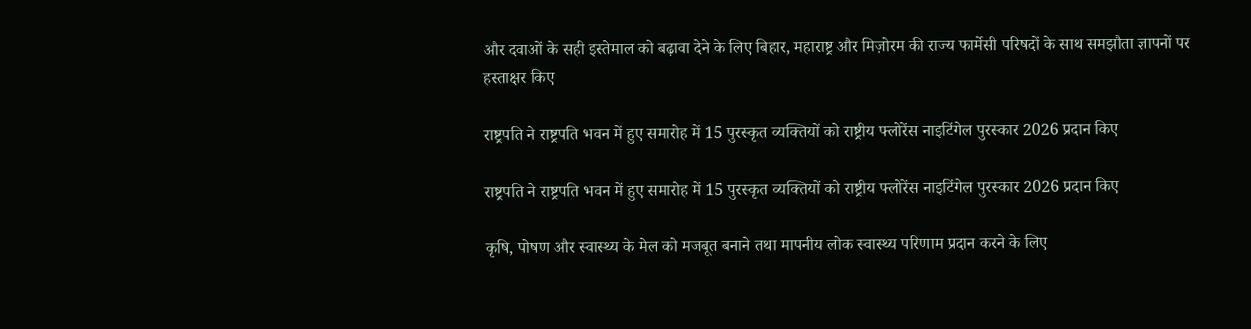और दवाओं के सही इस्तेमाल को बढ़ावा देने के लिए बिहार, महाराष्ट्र और मिज़ोरम की राज्य फार्मेसी परिषदों के साथ समझौता ज्ञापनों पर हस्ताक्षर किए

राष्ट्रपति ने राष्ट्रपति भवन में हुए समारोह में 15 पुरस्कृत व्यक्तियों को राष्ट्रीय फ्लोरेंस नाइटिंगेल पुरस्कार 2026 प्रदान किए

राष्ट्रपति ने राष्ट्रपति भवन में हुए समारोह में 15 पुरस्कृत व्यक्तियों को राष्ट्रीय फ्लोरेंस नाइटिंगेल पुरस्कार 2026 प्रदान किए

कृषि, पोषण और स्वास्थ्य के मेल को मजबूत बनाने तथा मापनीय लोक स्वास्थ्य परिणाम प्रदान करने के लिए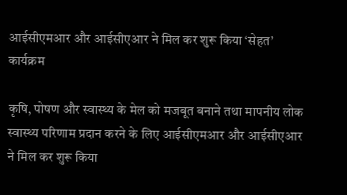आईसीएमआर और आईसीएआर ने मिल कर शुरू किया ‘सेहत’ कार्यक्रम

कृषि, पोषण और स्वास्थ्य के मेल को मजबूत बनाने तथा मापनीय लोक स्वास्थ्य परिणाम प्रदान करने के लिए आईसीएमआर और आईसीएआर ने मिल कर शुरू किया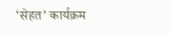‘सेहत’ कार्यक्रम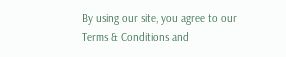By using our site, you agree to our Terms & Conditions and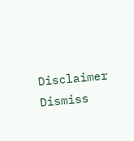Disclaimer     Dismiss